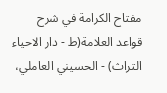مفتاح الکرامة في شرح قواعد العلامة(ط - دار الاحیاء التراث) - الحسیني العاملي،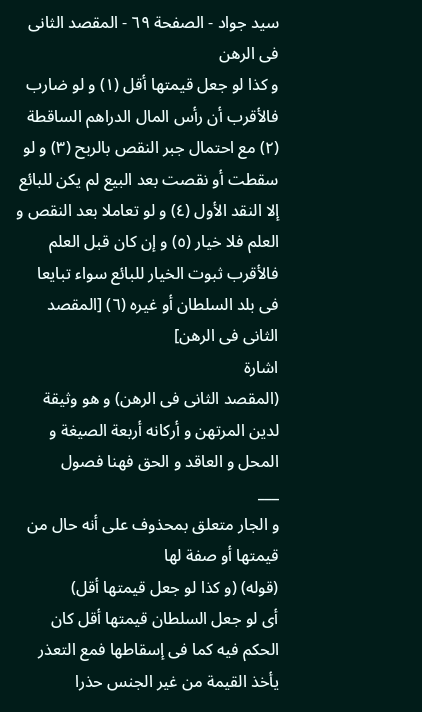سید جواد - الصفحة ٦٩ - المقصد الثانی فی الرهن
و کذا لو جعل قیمتها أقل (١) و لو ضارب فالأقرب أن رأس المال الدراهم الساقطة (٢) مع احتمال جبر النقص بالربح (٣) و لو سقطت أو نقصت بعد البیع لم یکن للبائع إلا النقد الأول (٤) و لو تعاملا بعد النقص و العلم فلا خیار (٥) و إن کان قبل العلم فالأقرب ثبوت الخیار للبائع سواء تبایعا فی بلد السلطان أو غیره (٦) [المقصد الثانی فی الرهن]
اشارة
(المقصد الثانی فی الرهن) و هو وثیقة لدین المرتهن و أرکانه أربعة الصیغة و المحل و العاقد و الحق فهنا فصول
___
و الجار متعلق بمحذوف علی أنه حال من قیمتها أو صفة لها
(قوله) (و کذا لو جعل قیمتها أقل)
أی لو جعل السلطان قیمتها أقل کان الحکم فیه کما فی إسقاطها فمع التعذر یأخذ القیمة من غیر الجنس حذرا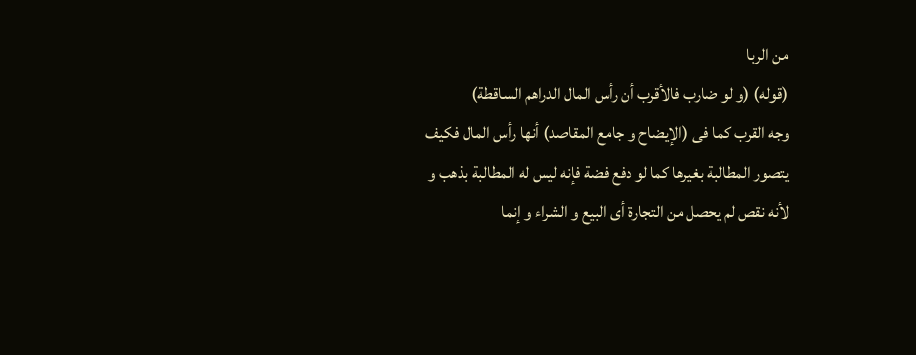من الربا
(قوله) (و لو ضارب فالأقرب أن رأس المال الدراهم الساقطة)
وجه القرب کما فی (الإیضاح و جامع المقاصد) أنها رأس المال فکیف یتصور المطالبة بغیرها کما لو دفع فضة فإنه لیس له المطالبة بذهب و لأنه نقص لم یحصل من التجارة أی البیع و الشراء و إنما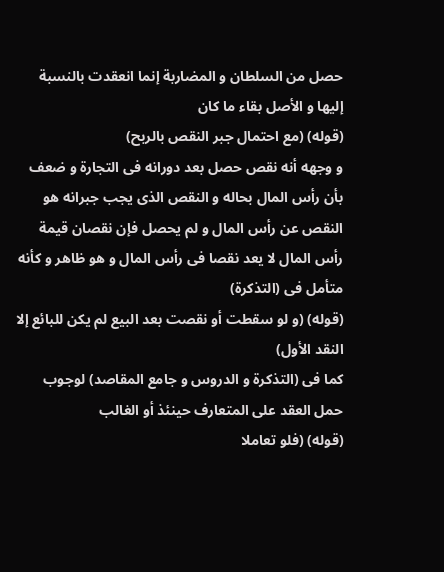حصل من السلطان و المضاربة إنما انعقدت بالنسبة إلیها و الأصل بقاء ما کان
(قوله) (مع احتمال جبر النقص بالربح)
و وجهه أنه نقص حصل بعد دورانه فی التجارة و ضعف بأن رأس المال بحاله و النقص الذی یجب جبرانه هو النقص عن رأس المال و لم یحصل فإن نقصان قیمة رأس المال لا یعد نقصا فی رأس المال و هو ظاهر و کأنه متأمل فی (التذکرة)
(قوله) (و لو سقطت أو نقصت بعد البیع لم یکن للبائع إلا النقد الأول)
کما فی (التذکرة و الدروس و جامع المقاصد) لوجوب حمل العقد علی المتعارف حینئذ أو الغالب
(قوله) (فلو تعاملا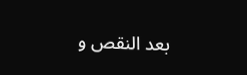بعد النقص و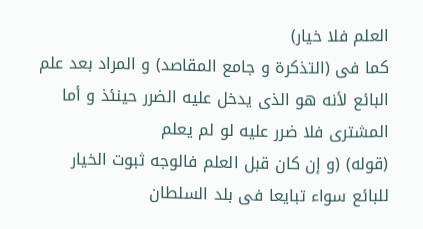العلم فلا خیار)
کما فی (التذکرة و جامع المقاصد) و المراد بعد علم البائع لأنه هو الذی یدخل علیه الضرر حینئذ و أما المشتری فلا ضرر علیه لو لم یعلم
(قوله) (و إن کان قبل العلم فالوجه ثبوت الخیار للبائع سواء تبایعا فی بلد السلطان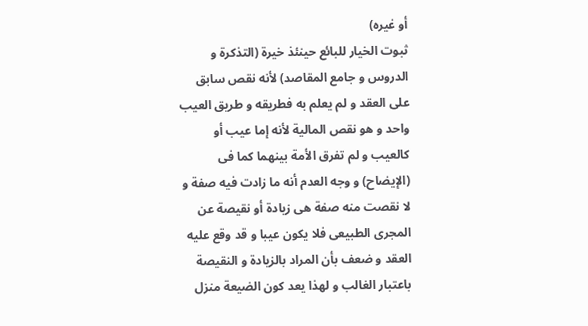أو غیره)
ثبوت الخیار للبائع حینئذ خیرة (التذکرة و الدروس و جامع المقاصد) لأنه نقص سابق علی العقد و لم یعلم به فطریقه و طریق العیب واحد و هو نقص المالیة لأنه إما عیب أو کالعیب و لم تفرق الأمة بینهما کما فی (الإیضاح) و وجه العدم أنه ما زادت فیه صفة و لا نقصت منه صفة هی زیادة أو نقیصة عن المجری الطبیعی فلا یکون عیبا و قد وقع علیه العقد و ضعف بأن المراد بالزیادة و النقیصة باعتبار الغالب و لهذا یعد کون الضیعة منزل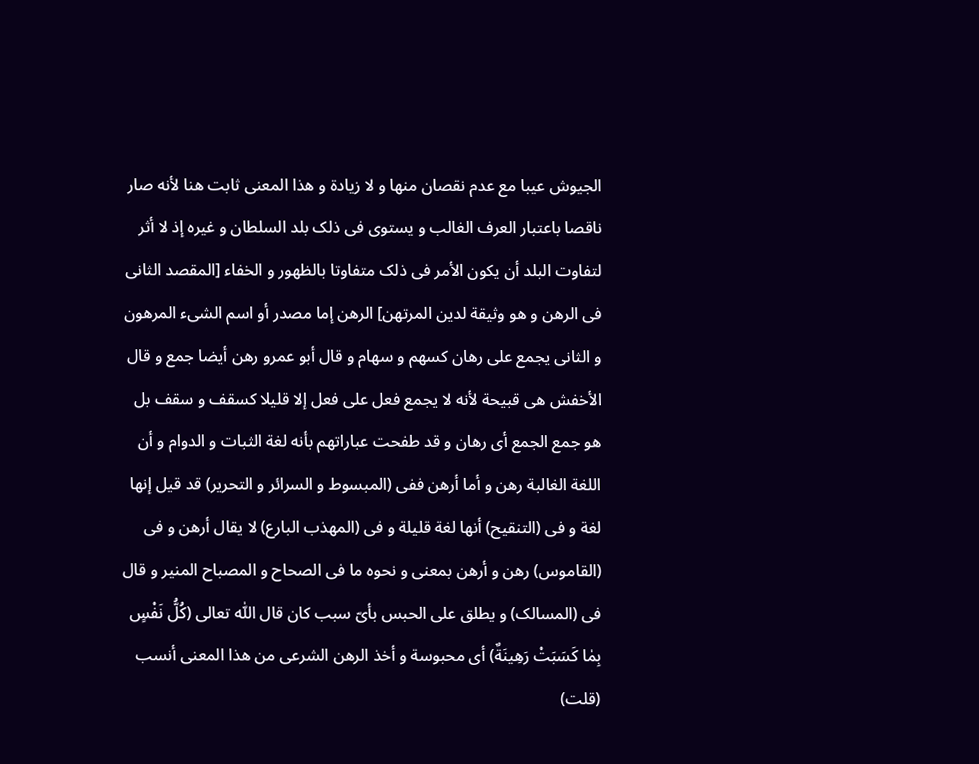الجیوش عیبا مع عدم نقصان منها و لا زیادة و هذا المعنی ثابت هنا لأنه صار ناقصا باعتبار العرف الغالب و یستوی فی ذلک بلد السلطان و غیره إذ لا أثر لتفاوت البلد أن یکون الأمر فی ذلک متفاوتا بالظهور و الخفاء [المقصد الثانی فی الرهن و هو وثیقة لدین المرتهن] الرهن إما مصدر أو اسم الشیء المرهون و الثانی یجمع علی رهان کسهم و سهام و قال أبو عمرو رهن أیضا جمع و قال الأخفش هی قبیحة لأنه لا یجمع فعل علی فعل إلا قلیلا کسقف و سقف بل هو جمع الجمع أی رهان و قد طفحت عباراتهم بأنه لغة الثبات و الدوام و أن اللغة الغالبة رهن و أما أرهن ففی (المبسوط و السرائر و التحریر) قد قیل إنها لغة و فی (التنقیح) أنها لغة قلیلة و فی (المهذب البارع) لا یقال أرهن و فی (القاموس) رهن و أرهن بمعنی و نحوه ما فی الصحاح و المصباح المنیر و قال فی (المسالک) و یطلق علی الحبس بأیّ سبب کان قال اللّٰه تعالی (کُلُّ نَفْسٍ بِمٰا کَسَبَتْ رَهِینَةٌ) أی محبوسة و أخذ الرهن الشرعی من هذا المعنی أنسب (قلت)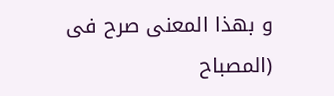و بهذا المعنی صرح فی (المصباح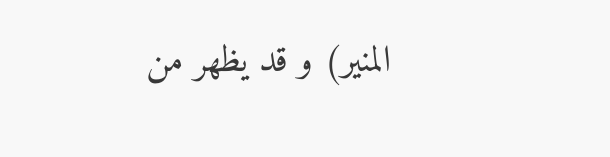المنیر) و قد یظهر من